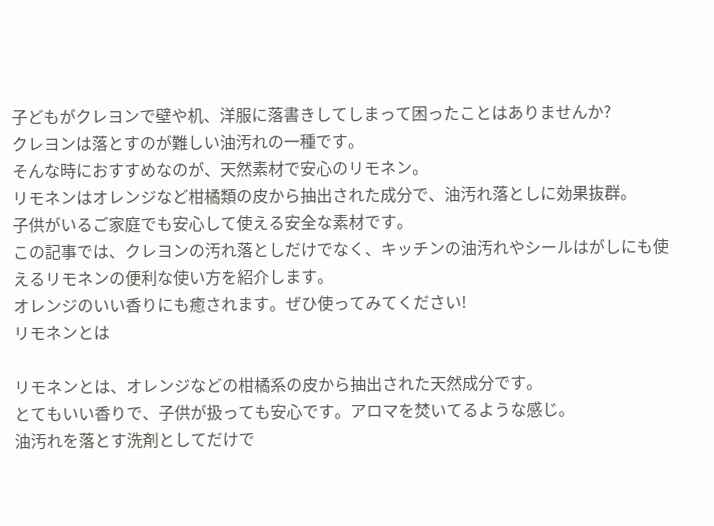子どもがクレヨンで壁や机、洋服に落書きしてしまって困ったことはありませんか?
クレヨンは落とすのが難しい油汚れの一種です。
そんな時におすすめなのが、天然素材で安心のリモネン。
リモネンはオレンジなど柑橘類の皮から抽出された成分で、油汚れ落としに効果抜群。
子供がいるご家庭でも安心して使える安全な素材です。
この記事では、クレヨンの汚れ落としだけでなく、キッチンの油汚れやシールはがしにも使えるリモネンの便利な使い方を紹介します。
オレンジのいい香りにも癒されます。ぜひ使ってみてください!
リモネンとは

リモネンとは、オレンジなどの柑橘系の皮から抽出された天然成分です。
とてもいい香りで、子供が扱っても安心です。アロマを焚いてるような感じ。
油汚れを落とす洗剤としてだけで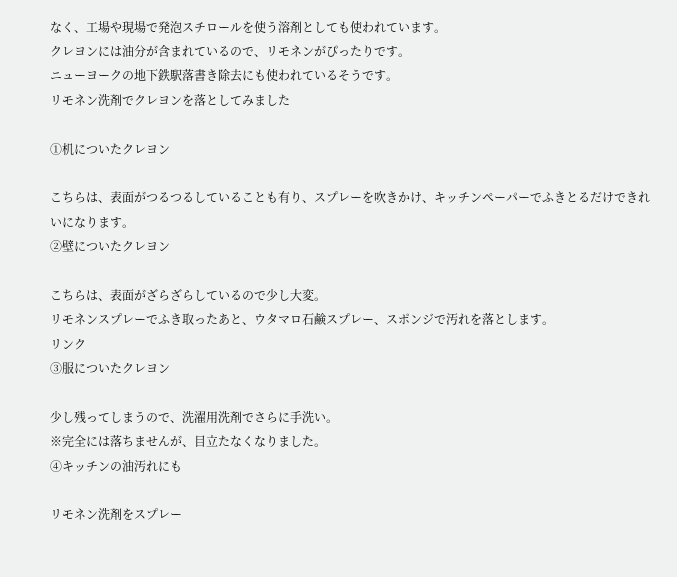なく、工場や現場で発泡スチロールを使う溶剤としても使われています。
クレヨンには油分が含まれているので、リモネンがぴったりです。
ニューヨークの地下鉄駅落書き除去にも使われているそうです。
リモネン洗剤でクレヨンを落としてみました

①机についたクレヨン

こちらは、表面がつるつるしていることも有り、スプレーを吹きかけ、キッチンペーパーでふきとるだけできれいになります。
②壁についたクレヨン

こちらは、表面がざらざらしているので少し大変。
リモネンスプレーでふき取ったあと、ウタマロ石鹸スプレー、スポンジで汚れを落とします。
リンク
③服についたクレヨン

少し残ってしまうので、洗濯用洗剤でさらに手洗い。
※完全には落ちませんが、目立たなくなりました。
④キッチンの油汚れにも

リモネン洗剤をスプレー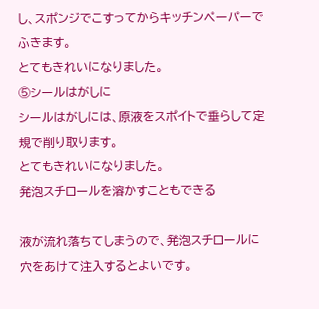し、スポンジでこすってからキッチンペーパーでふきます。
とてもきれいになりました。
⑤シールはがしに
シールはがしには、原液をスポイトで垂らして定規で削り取ります。
とてもきれいになりました。
発泡スチロールを溶かすこともできる

液が流れ落ちてしまうので、発泡スチロールに穴をあけて注入するとよいです。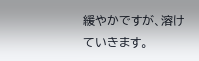緩やかですが、溶けていきます。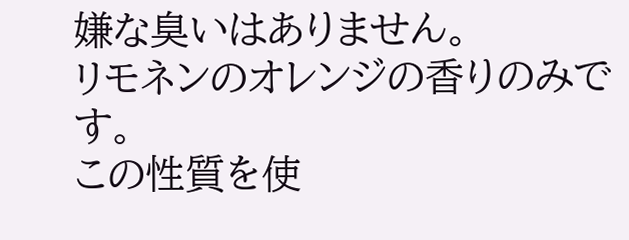嫌な臭いはありません。
リモネンのオレンジの香りのみです。
この性質を使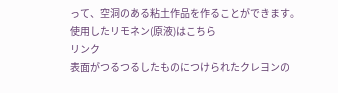って、空洞のある粘土作品を作ることができます。
使用したリモネン(原液)はこちら
リンク
表面がつるつるしたものにつけられたクレヨンの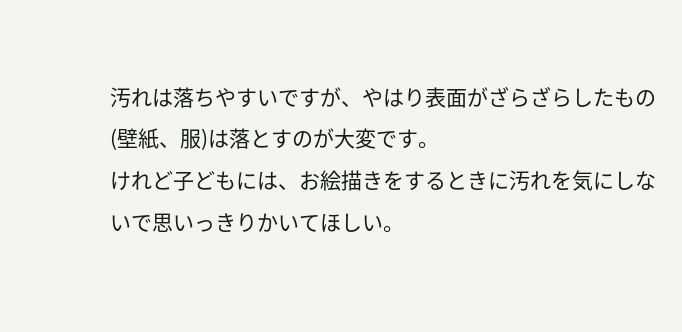汚れは落ちやすいですが、やはり表面がざらざらしたもの(壁紙、服)は落とすのが大変です。
けれど子どもには、お絵描きをするときに汚れを気にしないで思いっきりかいてほしい。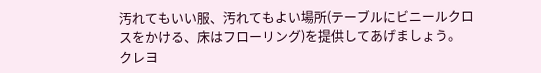汚れてもいい服、汚れてもよい場所(テーブルにビニールクロスをかける、床はフローリング)を提供してあげましょう。
クレヨ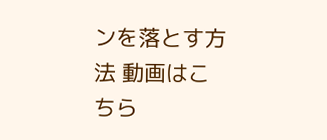ンを落とす方法 動画はこちら